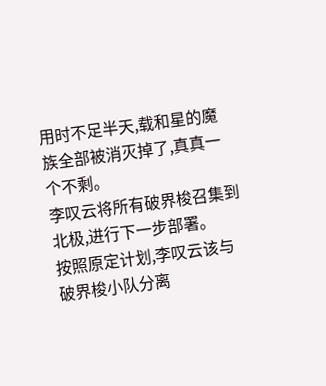用时不足半天,载和星的魔族全部被消灭掉了,真真一个不剩。
李叹云将所有破界梭召集到北极,进行下一步部署。
按照原定计划,李叹云该与破界梭小队分离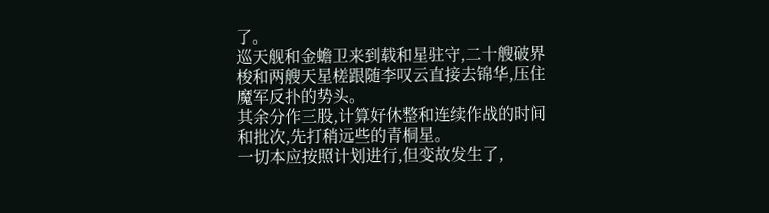了。
巡天舰和金蟾卫来到载和星驻守,二十艘破界梭和两艘天星槎跟随李叹云直接去锦华,压住魔军反扑的势头。
其余分作三股,计算好休整和连续作战的时间和批次,先打稍远些的青桐星。
一切本应按照计划进行,但变故发生了,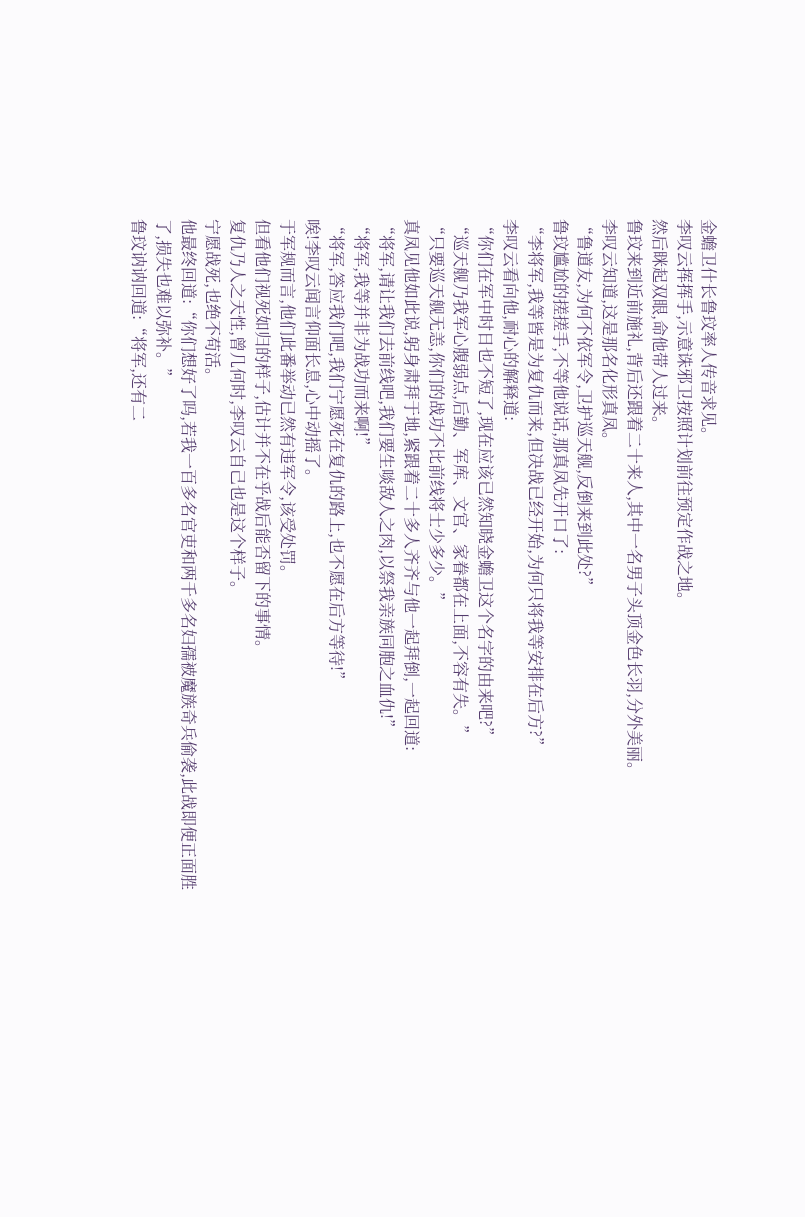金蟾卫什长鲁玟率人传音求见。
李叹云挥挥手,示意诛邪卫按照计划前往预定作战之地。
然后眯起双眼,命他带人过来。
鲁玟来到近前施礼,背后还跟着二十来人,其中一名男子头顶金色长羽,分外美丽。
李叹云知道,这是那名化形真凤。
“鲁道友,为何不依军令,卫护巡天舰,反倒来到此处?”
鲁玟尴尬的搓搓手,不等他说话,那真凤先开口了:
“李将军,我等皆是为复仇而来,但决战已经开始,为何只将我等安排在后方?”
李叹云看向他,耐心的解释道:
“你们在军中时日也不短了,现在应该已然知晓金蟾卫这个名字的由来吧?”
“巡天舰乃我军心腹弱点,后勤、军库、文官、家眷都在上面,不容有失。”
“只要巡天舰无恙,你们的战功不比前线将士少多少。”
真凤见他如此说,躬身肃拜于地,紧跟着二十多人齐齐与他一起拜倒,一起回道:
“将军,请让我们去前线吧,我们要生啖敌人之肉,以祭我亲族同胞之血仇!”
“将军,我等并非为战功而来啊!”
“将军,答应我们吧,我们宁愿死在复仇的路上,也不愿在后方等待!”
唉!李叹云闻言仰面长息,心中动摇了。
于军规而言,他们此番举动已然有违军令,该受处罚。
但看他们视死如归的样子,估计并不在乎战后能否留下的事情。
复仇乃人之天性,曾几何时,李叹云自己也是这个样子。
宁愿战死,也绝不苟活。
他最终回道:“你们想好了吗,若我一百多名官吏和两千多名妇孺被魔族奇兵偷袭,此战即便正面胜了,损失也难以弥补。”
鲁玟讷讷回道:“将军,还有二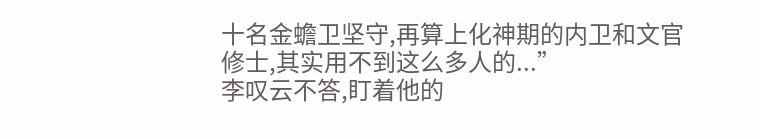十名金蟾卫坚守,再算上化神期的内卫和文官修士,其实用不到这么多人的...”
李叹云不答,盯着他的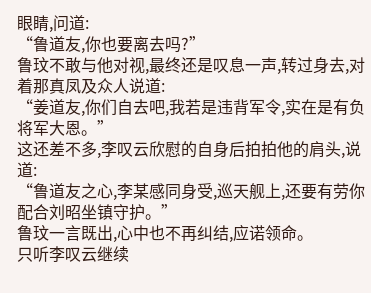眼睛,问道:
“鲁道友,你也要离去吗?”
鲁玟不敢与他对视,最终还是叹息一声,转过身去,对着那真凤及众人说道:
“姜道友,你们自去吧,我若是违背军令,实在是有负将军大恩。”
这还差不多,李叹云欣慰的自身后拍拍他的肩头,说道:
“鲁道友之心,李某感同身受,巡天舰上,还要有劳你配合刘昭坐镇守护。”
鲁玟一言既出,心中也不再纠结,应诺领命。
只听李叹云继续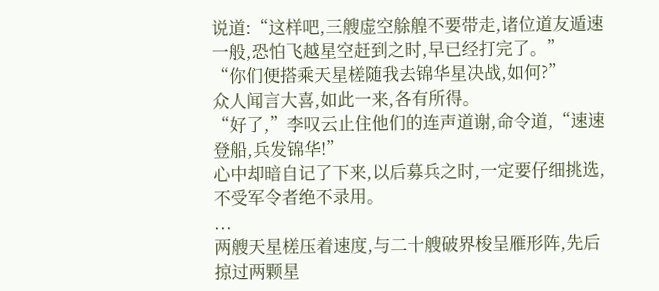说道:“这样吧,三艘虚空艅艎不要带走,诸位道友遁速一般,恐怕飞越星空赶到之时,早已经打完了。”
“你们便搭乘天星槎随我去锦华星决战,如何?”
众人闻言大喜,如此一来,各有所得。
“好了,”李叹云止住他们的连声道谢,命令道,“速速登船,兵发锦华!”
心中却暗自记了下来,以后募兵之时,一定要仔细挑选,不受军令者绝不录用。
...
两艘天星槎压着速度,与二十艘破界梭呈雁形阵,先后掠过两颗星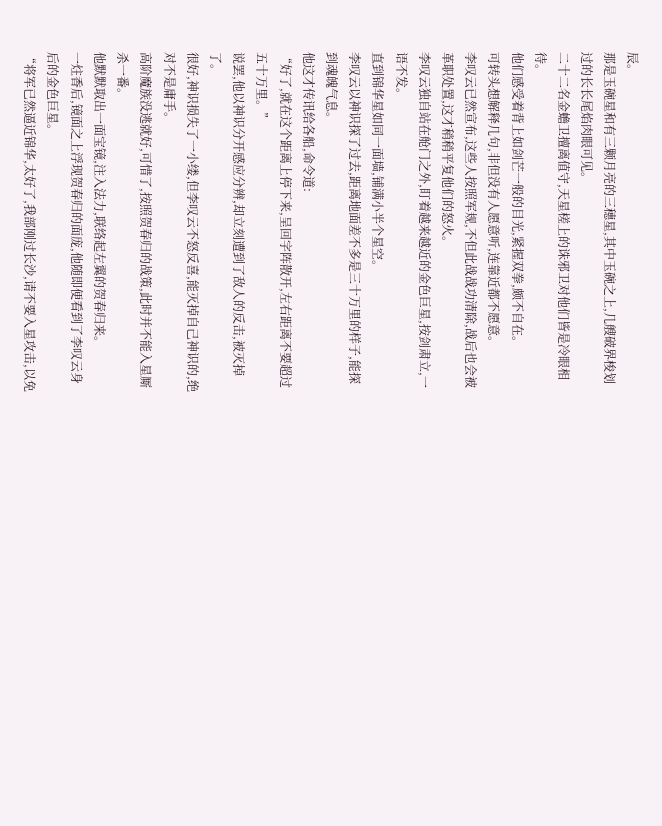辰。
那是玉碗星和有三颗月亮的三穗星,其中玉碗之上,几艘破界梭划过的长长尾焰肉眼可见。
二十二名金蟾卫擅离值守,天星槎上的诛邪卫对他们皆是冷眼相待。
他们感受着背上如剑芒一般的目光,紧握双拳,颇不自在。
可转头想解释几句,非但没有人愿意听,连靠近都不愿意。
李叹云已然宣布,这些人按照军规,不但此战战功清除,战后也会被革职处置,这才稍稍平复他们的怒火。
李叹云独自站在舱门之外,盯着越来越近的金色巨星,按剑肃立,一语不发。
直到锦华星如同一面墙,铺满小半个星空。
李叹云以神识探了过去,距离地面差不多是三十万里的样子,能探到魂魄气息。
他这才传讯给各船,命令道:
“好了,就在这个距离上停下来,呈回字阵散开,左右距离不要超过五十万里。”
说罢,他以神识分开感应分辨,却立刻遭到了敌人的反击,被灭掉了。
很好,神识损失了一小缕,但李叹云不怒反喜,能灭掉自己神识的,绝对不是庸手。
高阶魔族没逃就好,可惜了,按照贺春归的战策,此时并不能入星厮杀一番。
他默默取出一面宝镜,注入法力,联络起左翼的贺春归来。
一炷香后,镜面之上浮现贺春归的面庞,他随即便看到了李叹云身后的金色巨星。
“将军已然逼近锦华,太好了,我部刚过长沙,请不要入星攻击,以免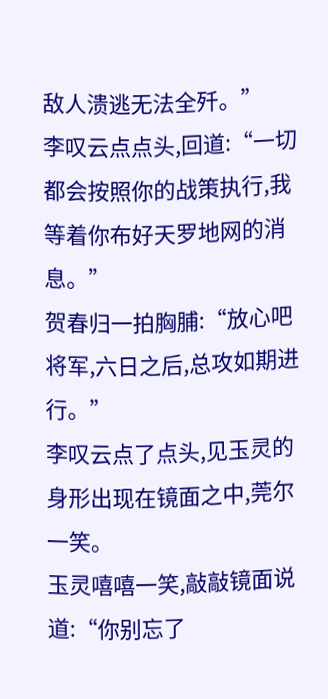敌人溃逃无法全歼。”
李叹云点点头,回道:“一切都会按照你的战策执行,我等着你布好天罗地网的消息。”
贺春归一拍胸脯:“放心吧将军,六日之后,总攻如期进行。”
李叹云点了点头,见玉灵的身形出现在镜面之中,莞尔一笑。
玉灵嘻嘻一笑,敲敲镜面说道:“你别忘了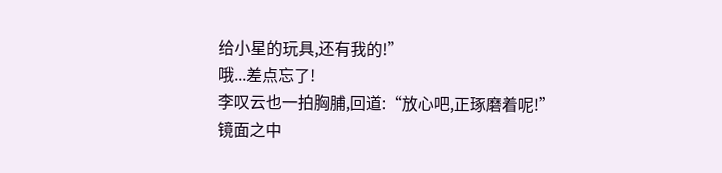给小星的玩具,还有我的!”
哦...差点忘了!
李叹云也一拍胸脯,回道:“放心吧,正琢磨着呢!”
镜面之中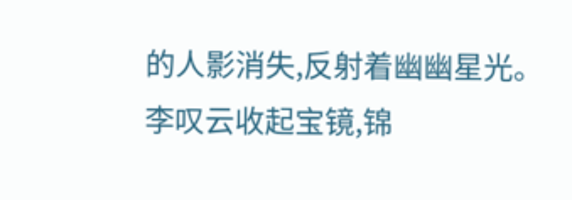的人影消失,反射着幽幽星光。
李叹云收起宝镜,锦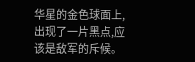华星的金色球面上,出现了一片黑点,应该是敌军的斥候。